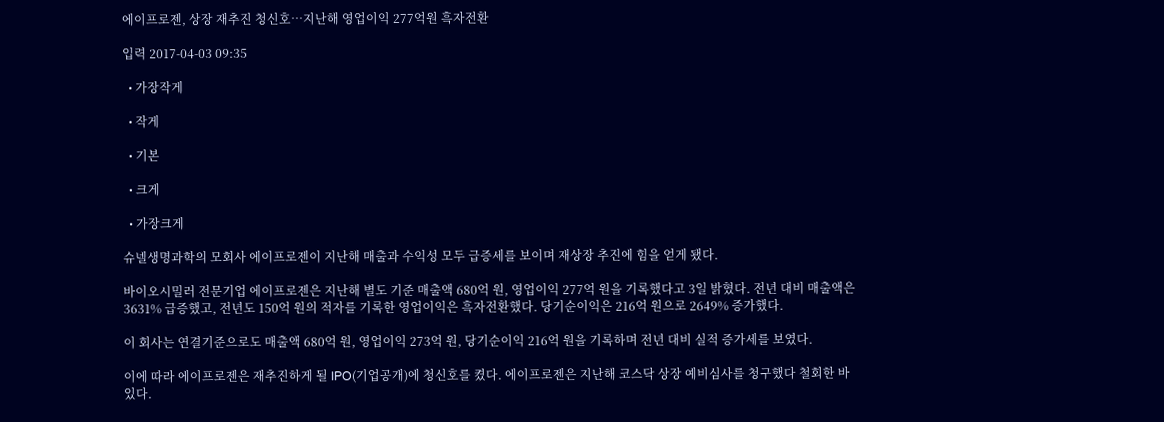에이프로젠, 상장 재추진 청신호…지난해 영업이익 277억원 흑자전환

입력 2017-04-03 09:35

  • 가장작게

  • 작게

  • 기본

  • 크게

  • 가장크게

슈넬생명과학의 모회사 에이프로젠이 지난해 매출과 수익성 모두 급증세를 보이며 재상장 추진에 힘을 얻게 됐다.

바이오시밀러 전문기업 에이프로젠은 지난해 별도 기준 매출액 680억 원, 영업이익 277억 원을 기록했다고 3일 밝혔다. 전년 대비 매출액은 3631% 급증했고, 전년도 150억 원의 적자를 기록한 영업이익은 흑자전환했다. 당기순이익은 216억 원으로 2649% 증가했다.

이 회사는 연결기준으로도 매출액 680억 원, 영업이익 273억 원, 당기순이익 216억 원을 기록하며 전년 대비 실적 증가세를 보였다.

이에 따라 에이프로젠은 재추진하게 될 IPO(기업공개)에 청신호를 켰다. 에이프로젠은 지난해 코스닥 상장 예비심사를 청구했다 철회한 바 있다.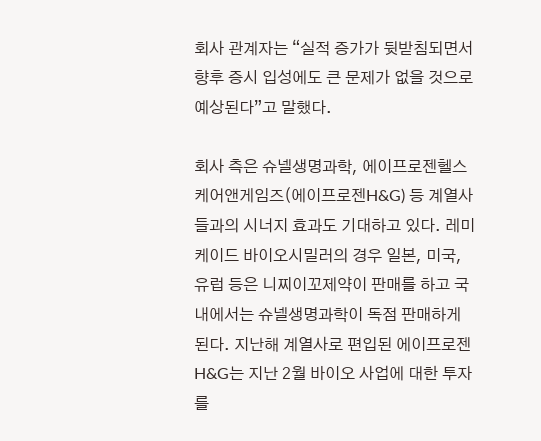회사 관계자는 “실적 증가가 뒷받침되면서 향후 증시 입성에도 큰 문제가 없을 것으로 예상된다”고 말했다.

회사 측은 슈넬생명과학, 에이프로젠헬스케어앤게임즈(에이프로젠H&G) 등 계열사들과의 시너지 효과도 기대하고 있다. 레미케이드 바이오시밀러의 경우 일본, 미국, 유럽 등은 니찌이꼬제약이 판매를 하고 국내에서는 슈넬생명과학이 독점 판매하게 된다. 지난해 계열사로 편입된 에이프로젠H&G는 지난 2월 바이오 사업에 대한 투자를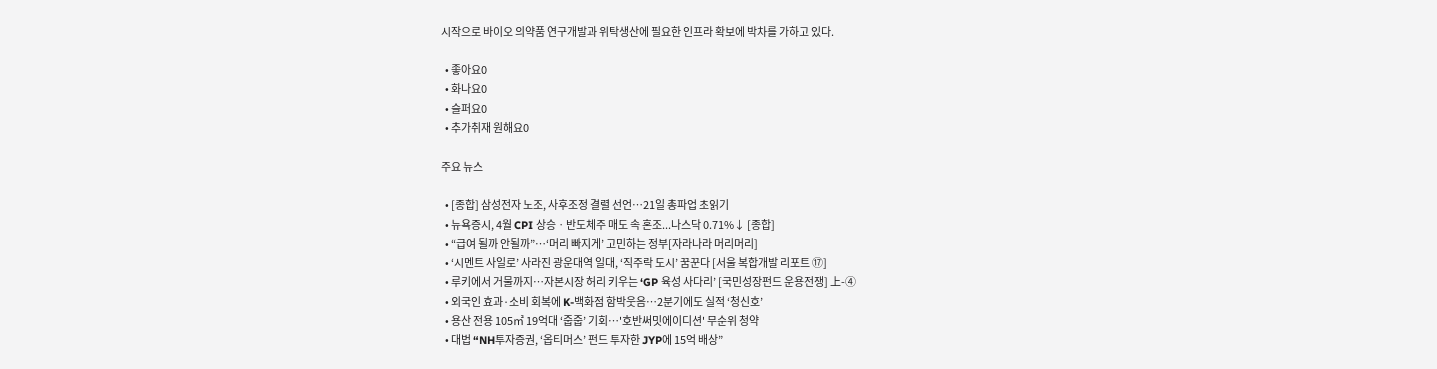시작으로 바이오 의약품 연구개발과 위탁생산에 필요한 인프라 확보에 박차를 가하고 있다.

  • 좋아요0
  • 화나요0
  • 슬퍼요0
  • 추가취재 원해요0

주요 뉴스

  • [종합] 삼성전자 노조, 사후조정 결렬 선언…21일 총파업 초읽기
  • 뉴욕증시, 4월 CPI 상승ㆍ반도체주 매도 속 혼조...나스닥 0.71%↓ [종합]
  • “급여 될까 안될까”…‘머리 빠지게’ 고민하는 정부[자라나라 머리머리]
  • ‘시멘트 사일로’ 사라진 광운대역 일대, ‘직주락 도시’ 꿈꾼다 [서울 복합개발 리포트 ⑰]
  • 루키에서 거물까지…자본시장 허리 키우는 ‘GP 육성 사다리’ [국민성장펀드 운용전쟁] 上-④
  • 외국인 효과·소비 회복에 K-백화점 함박웃음⋯2분기에도 실적 ‘청신호’
  • 용산 전용 105㎡ 19억대 ‘줍줍’ 기회…'호반써밋에이디션' 무순위 청약
  • 대법 “NH투자증권, ‘옵티머스’ 펀드 투자한 JYP에 15억 배상”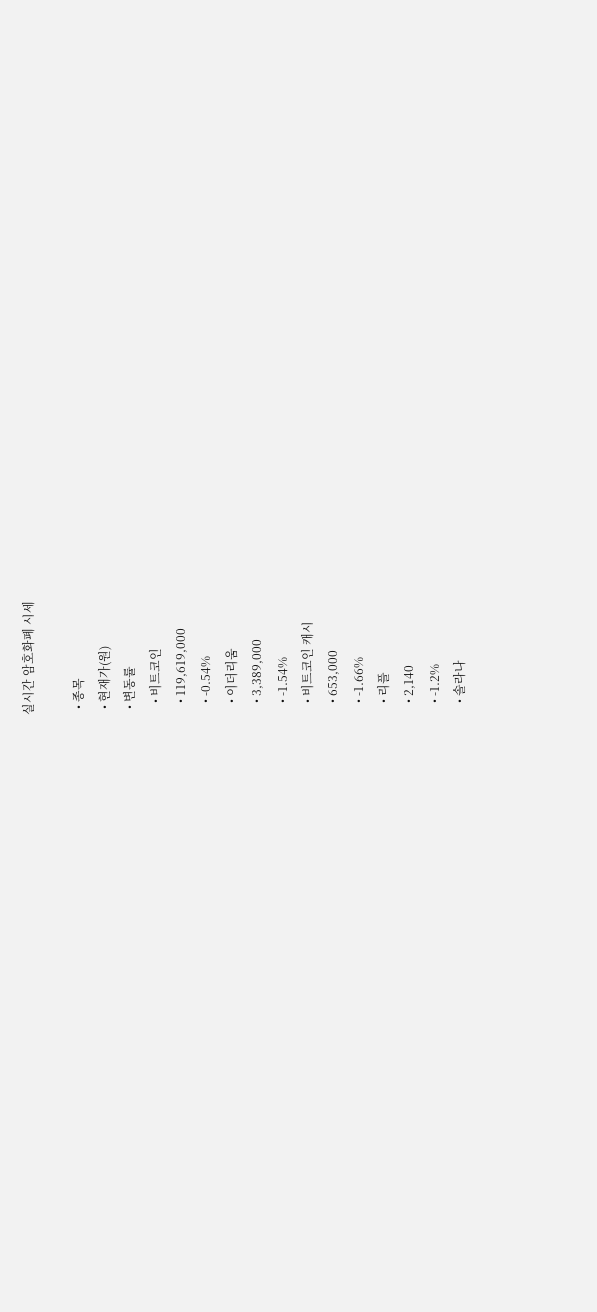실시간 암호화폐 시세

  • 종목
  • 현재가(원)
  • 변동률
    • 비트코인
    • 119,619,000
    • -0.54%
    • 이더리움
    • 3,389,000
    • -1.54%
    • 비트코인 캐시
    • 653,000
    • -1.66%
    • 리플
    • 2,140
    • -1.2%
    • 솔라나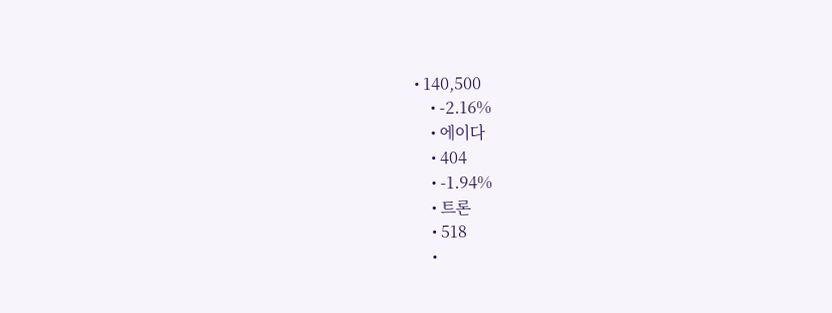• 140,500
    • -2.16%
    • 에이다
    • 404
    • -1.94%
    • 트론
    • 518
    •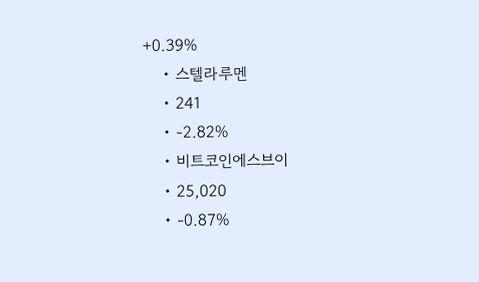+0.39%
    • 스텔라루멘
    • 241
    • -2.82%
    • 비트코인에스브이
    • 25,020
    • -0.87%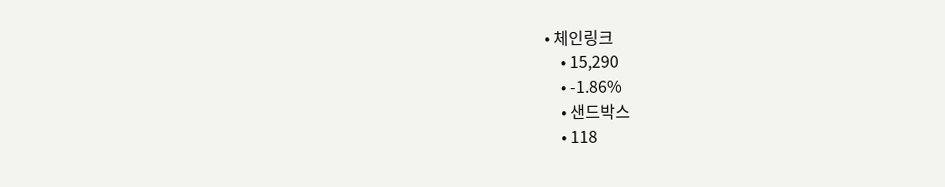• 체인링크
    • 15,290
    • -1.86%
    • 샌드박스
    • 118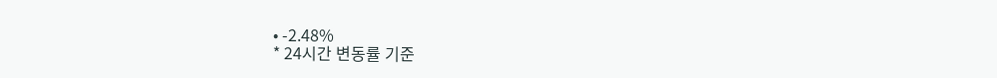• -2.48%
* 24시간 변동률 기준